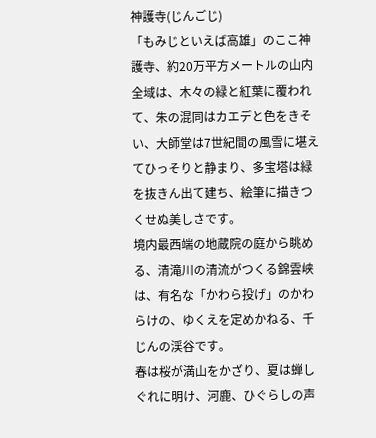神護寺(じんごじ)
「もみじといえば高雄」のここ神護寺、約20万平方メートルの山内全域は、木々の緑と紅葉に覆われて、朱の混同はカエデと色をきそい、大師堂は7世紀間の風雪に堪えてひっそりと静まり、多宝塔は緑を抜きん出て建ち、絵筆に描きつくせぬ美しさです。
境内最西端の地蔵院の庭から眺める、清滝川の清流がつくる錦雲峡は、有名な「かわら投げ」のかわらけの、ゆくえを定めかねる、千じんの渓谷です。
春は桜が満山をかざり、夏は蝉しぐれに明け、河鹿、ひぐらしの声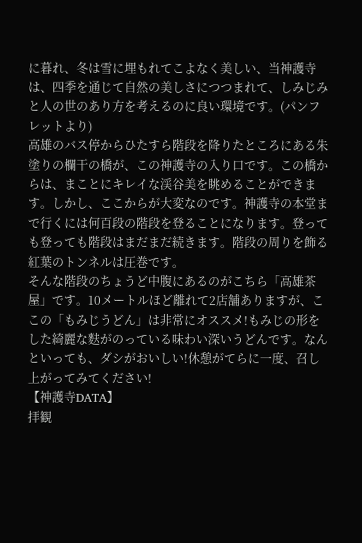に暮れ、冬は雪に埋もれてこよなく美しい、当神護寺は、四季を通じて自然の美しさにつつまれて、しみじみと人の世のあり方を考えるのに良い環境です。(パンフレットより)
高雄のバス停からひたすら階段を降りたところにある朱塗りの欄干の橋が、この神護寺の入り口です。この橋からは、まことにキレイな渓谷美を眺めることができます。しかし、ここからが大変なのです。神護寺の本堂まで行くには何百段の階段を登ることになります。登っても登っても階段はまだまだ続きます。階段の周りを飾る紅葉のトンネルは圧巻です。
そんな階段のちょうど中腹にあるのがこちら「高雄茶屋」です。10メートルほど離れて2店舗ありますが、ここの「もみじうどん」は非常にオススメ!もみじの形をした綺麗な麩がのっている味わい深いうどんです。なんといっても、ダシがおいしい!休憩がてらに一度、召し上がってみてください!
【神護寺DATA】
拝観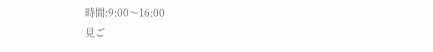時間:9:00〜16:00
見ご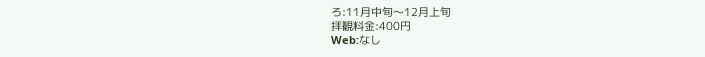ろ:11月中旬〜12月上旬
拝観料金:400円
Web:なし